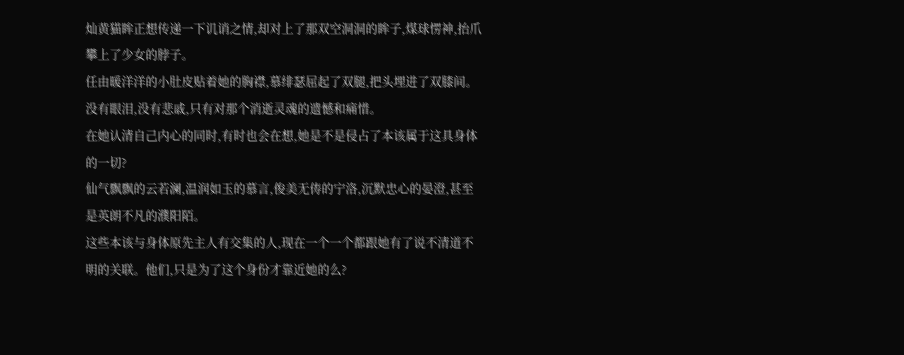灿黄猫眸正想传递一下讥诮之情,却对上了那双空洞洞的眸子,煤球愣神,抬爪攀上了少女的脖子。
任由暖洋洋的小肚皮贴着她的胸襟,慕绯瑟屈起了双腿,把头埋进了双膝间。没有眼泪,没有悲戚,只有对那个消逝灵魂的遗憾和痛惜。
在她认清自己内心的同时,有时也会在想,她是不是侵占了本该属于这具身体的一切?
仙气飘飘的云若澜,温润如玉的慕言,俊美无俦的宁洛,沉默忠心的晏澄,甚至是英朗不凡的濮阳陌。
这些本该与身体原先主人有交集的人,现在一个一个都跟她有了说不清道不明的关联。他们,只是为了这个身份才靠近她的么?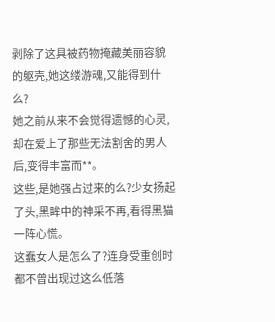剥除了这具被药物掩藏美丽容貌的躯壳,她这缕游魂,又能得到什么?
她之前从来不会觉得遗憾的心灵,却在爱上了那些无法割舍的男人后,变得丰富而**。
这些,是她强占过来的么?少女扬起了头,黑眸中的神采不再,看得黑猫一阵心慌。
这蠢女人是怎么了?连身受重创时都不曾出现过这么低落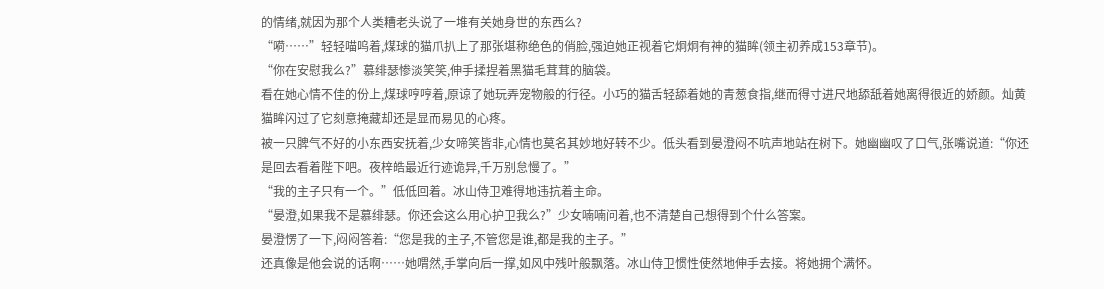的情绪,就因为那个人类糟老头说了一堆有关她身世的东西么?
“嗬……”轻轻喵呜着,煤球的猫爪扒上了那张堪称绝色的俏脸,强迫她正视着它炯炯有神的猫眸(领主初养成153章节)。
“你在安慰我么?”慕绯瑟惨淡笑笑,伸手揉捏着黑猫毛茸茸的脑袋。
看在她心情不佳的份上,煤球哼哼着,原谅了她玩弄宠物般的行径。小巧的猫舌轻舔着她的青葱食指,继而得寸进尺地舔舐着她离得很近的娇颜。灿黄猫眸闪过了它刻意掩藏却还是显而易见的心疼。
被一只脾气不好的小东西安抚着,少女啼笑皆非,心情也莫名其妙地好转不少。低头看到晏澄闷不吭声地站在树下。她幽幽叹了口气,张嘴说道:“你还是回去看着陛下吧。夜梓皓最近行迹诡异,千万别怠慢了。”
“我的主子只有一个。”低低回着。冰山侍卫难得地违抗着主命。
“晏澄,如果我不是慕绯瑟。你还会这么用心护卫我么?”少女喃喃问着,也不清楚自己想得到个什么答案。
晏澄愣了一下,闷闷答着:“您是我的主子,不管您是谁,都是我的主子。”
还真像是他会说的话啊……她喟然,手掌向后一撑,如风中残叶般飘落。冰山侍卫惯性使然地伸手去接。将她拥个满怀。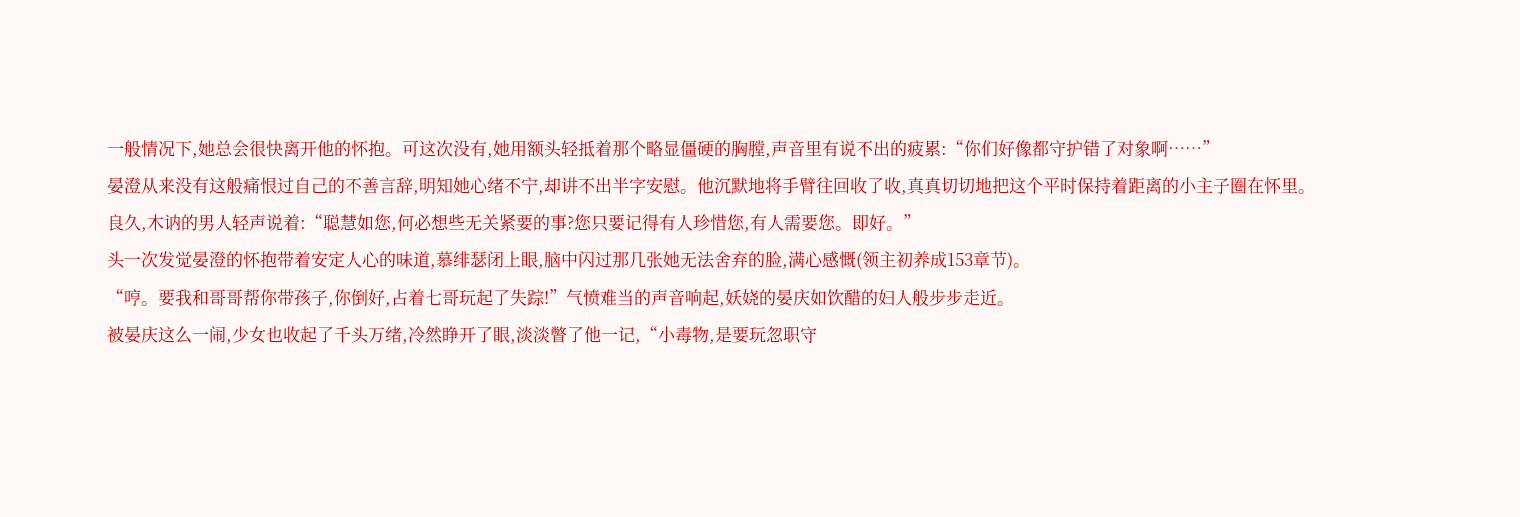一般情况下,她总会很快离开他的怀抱。可这次没有,她用额头轻抵着那个略显僵硬的胸膛,声音里有说不出的疲累:“你们好像都守护错了对象啊……”
晏澄从来没有这般痛恨过自己的不善言辞,明知她心绪不宁,却讲不出半字安慰。他沉默地将手臂往回收了收,真真切切地把这个平时保持着距离的小主子圈在怀里。
良久,木讷的男人轻声说着:“聪慧如您,何必想些无关紧要的事?您只要记得有人珍惜您,有人需要您。即好。”
头一次发觉晏澄的怀抱带着安定人心的味道,慕绯瑟闭上眼,脑中闪过那几张她无法舍弃的脸,满心感慨(领主初养成153章节)。
“哼。要我和哥哥帮你带孩子,你倒好,占着七哥玩起了失踪!”气愤难当的声音响起,妖娆的晏庆如饮醋的妇人般步步走近。
被晏庆这么一闹,少女也收起了千头万绪,冷然睁开了眼,淡淡瞥了他一记,“小毒物,是要玩忽职守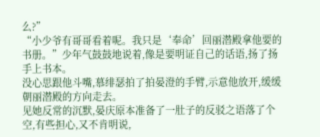么?”
“小少爷有哥哥看着呢。我只是‘奉命’回丽潜殿拿他要的书册。”少年气鼓鼓地说着,像是要明证自己的话语,扬了扬手上书本。
没心思跟他斗嘴,慕绯瑟拍了拍晏澄的手臂,示意他放开,缓缓朝丽潜殿的方向走去。
见她反常的沉默,晏庆原本准备了一肚子的反驳之语落了个空,有些担心,又不肯明说,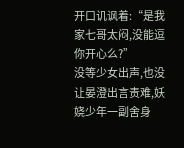开口讥讽着:“是我家七哥太闷,没能逗你开心么?”
没等少女出声,也没让晏澄出言责难,妖娆少年一副舍身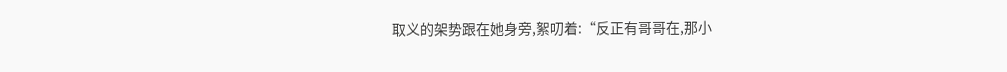取义的架势跟在她身旁,絮叨着:“反正有哥哥在,那小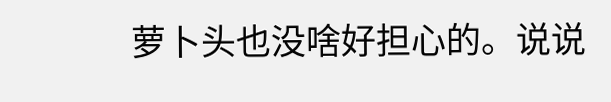萝卜头也没啥好担心的。说说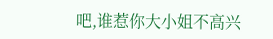吧,谁惹你大小姐不高兴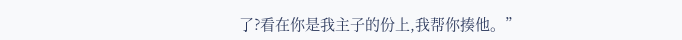了?看在你是我主子的份上,我帮你揍他。”